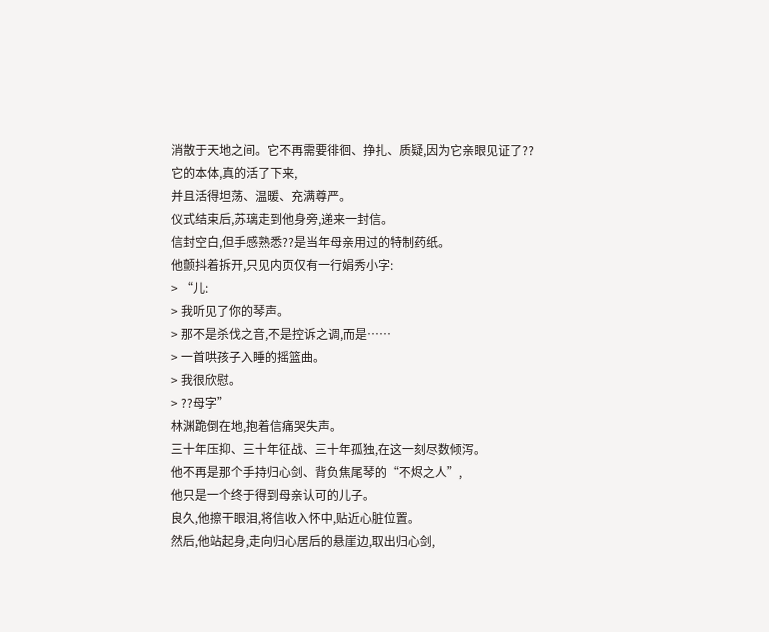消散于天地之间。它不再需要徘徊、挣扎、质疑,因为它亲眼见证了??
它的本体,真的活了下来,
并且活得坦荡、温暖、充满尊严。
仪式结束后,苏璃走到他身旁,递来一封信。
信封空白,但手感熟悉??是当年母亲用过的特制药纸。
他颤抖着拆开,只见内页仅有一行娟秀小字:
> “儿:
> 我听见了你的琴声。
> 那不是杀伐之音,不是控诉之调,而是……
> 一首哄孩子入睡的摇篮曲。
> 我很欣慰。
> ??母字”
林渊跪倒在地,抱着信痛哭失声。
三十年压抑、三十年征战、三十年孤独,在这一刻尽数倾泻。
他不再是那个手持归心剑、背负焦尾琴的“不烬之人”,
他只是一个终于得到母亲认可的儿子。
良久,他擦干眼泪,将信收入怀中,贴近心脏位置。
然后,他站起身,走向归心居后的悬崖边,取出归心剑,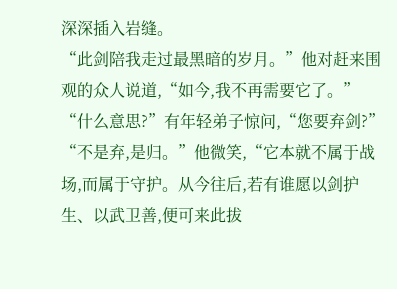深深插入岩缝。
“此剑陪我走过最黑暗的岁月。”他对赶来围观的众人说道,“如今,我不再需要它了。”
“什么意思?”有年轻弟子惊问,“您要弃剑?”
“不是弃,是归。”他微笑,“它本就不属于战场,而属于守护。从今往后,若有谁愿以剑护生、以武卫善,便可来此拔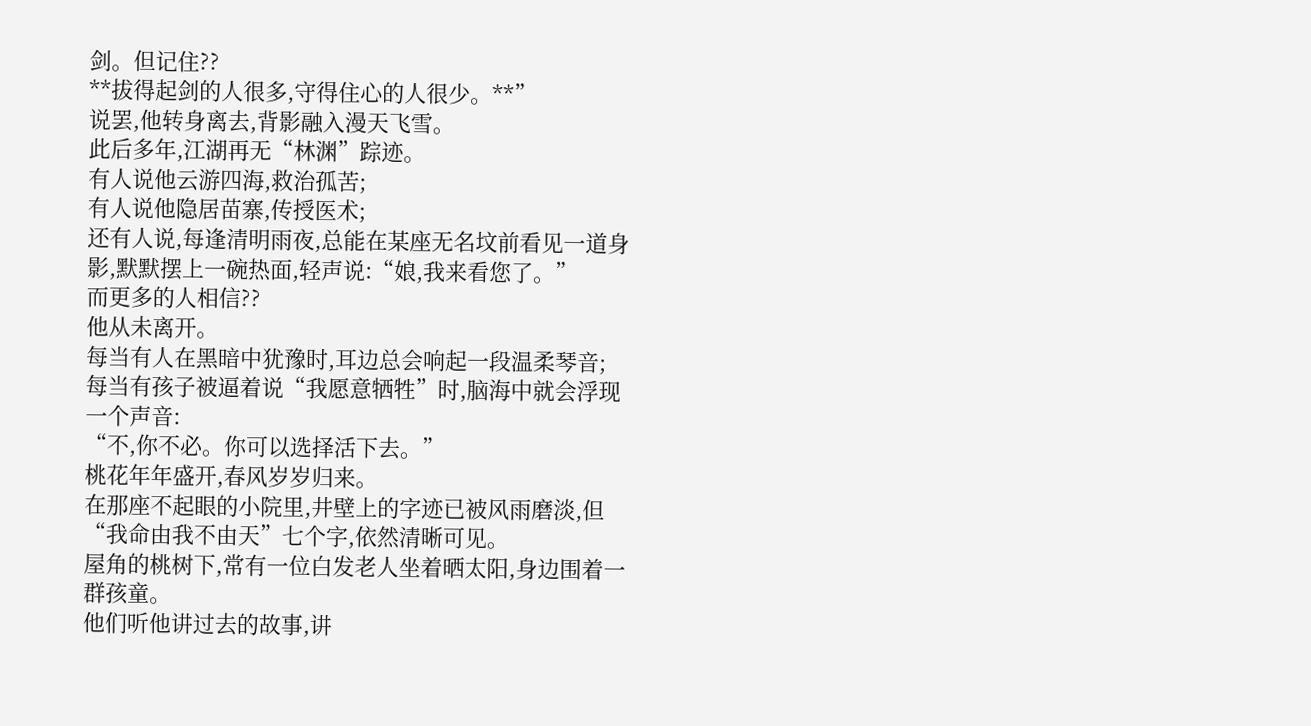剑。但记住??
**拔得起剑的人很多,守得住心的人很少。**”
说罢,他转身离去,背影融入漫天飞雪。
此后多年,江湖再无“林渊”踪迹。
有人说他云游四海,救治孤苦;
有人说他隐居苗寨,传授医术;
还有人说,每逢清明雨夜,总能在某座无名坟前看见一道身影,默默摆上一碗热面,轻声说:“娘,我来看您了。”
而更多的人相信??
他从未离开。
每当有人在黑暗中犹豫时,耳边总会响起一段温柔琴音;
每当有孩子被逼着说“我愿意牺牲”时,脑海中就会浮现一个声音:
“不,你不必。你可以选择活下去。”
桃花年年盛开,春风岁岁归来。
在那座不起眼的小院里,井壁上的字迹已被风雨磨淡,但“我命由我不由天”七个字,依然清晰可见。
屋角的桃树下,常有一位白发老人坐着晒太阳,身边围着一群孩童。
他们听他讲过去的故事,讲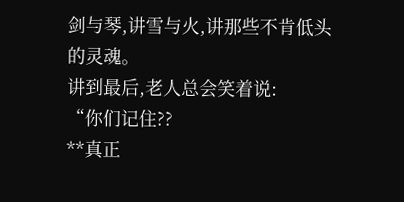剑与琴,讲雪与火,讲那些不肯低头的灵魂。
讲到最后,老人总会笑着说:
“你们记住??
**真正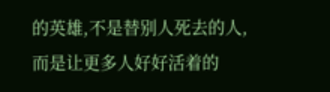的英雄,不是替别人死去的人,
而是让更多人好好活着的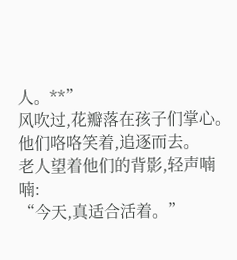人。**”
风吹过,花瓣落在孩子们掌心。
他们咯咯笑着,追逐而去。
老人望着他们的背影,轻声喃喃:
“今天,真适合活着。”